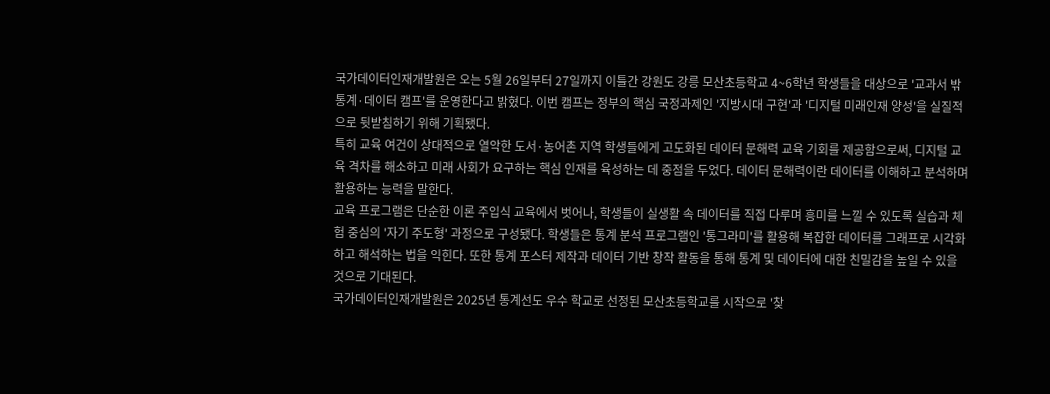국가데이터인재개발원은 오는 5월 26일부터 27일까지 이틀간 강원도 강릉 모산초등학교 4~6학년 학생들을 대상으로 '교과서 밖 통계·데이터 캠프'를 운영한다고 밝혔다. 이번 캠프는 정부의 핵심 국정과제인 '지방시대 구현'과 '디지털 미래인재 양성'을 실질적으로 뒷받침하기 위해 기획됐다.
특히 교육 여건이 상대적으로 열악한 도서·농어촌 지역 학생들에게 고도화된 데이터 문해력 교육 기회를 제공함으로써, 디지털 교육 격차를 해소하고 미래 사회가 요구하는 핵심 인재를 육성하는 데 중점을 두었다. 데이터 문해력이란 데이터를 이해하고 분석하며 활용하는 능력을 말한다.
교육 프로그램은 단순한 이론 주입식 교육에서 벗어나, 학생들이 실생활 속 데이터를 직접 다루며 흥미를 느낄 수 있도록 실습과 체험 중심의 '자기 주도형' 과정으로 구성됐다. 학생들은 통계 분석 프로그램인 '통그라미'를 활용해 복잡한 데이터를 그래프로 시각화하고 해석하는 법을 익힌다. 또한 통계 포스터 제작과 데이터 기반 창작 활동을 통해 통계 및 데이터에 대한 친밀감을 높일 수 있을 것으로 기대된다.
국가데이터인재개발원은 2025년 통계선도 우수 학교로 선정된 모산초등학교를 시작으로 '찾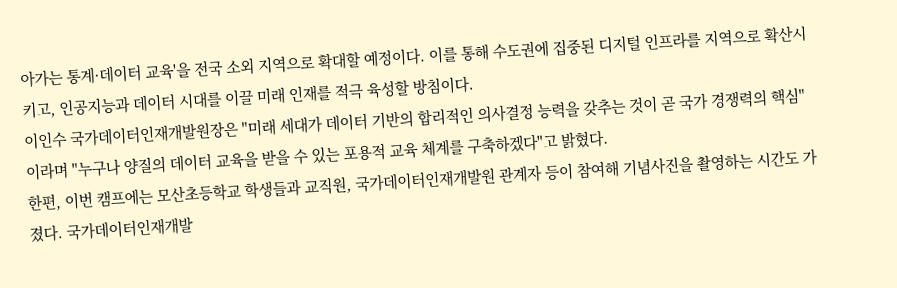아가는 통계·데이터 교육'을 전국 소외 지역으로 확대할 예정이다. 이를 통해 수도권에 집중된 디지털 인프라를 지역으로 확산시키고, 인공지능과 데이터 시대를 이끌 미래 인재를 적극 육성할 방침이다.
이인수 국가데이터인재개발원장은 "미래 세대가 데이터 기반의 합리적인 의사결정 능력을 갖추는 것이 곧 국가 경쟁력의 핵심"이라며 "누구나 양질의 데이터 교육을 받을 수 있는 포용적 교육 체계를 구축하겠다"고 밝혔다.
한편, 이번 캠프에는 모산초등학교 학생들과 교직원, 국가데이터인재개발원 관계자 등이 참여해 기념사진을 촬영하는 시간도 가졌다. 국가데이터인재개발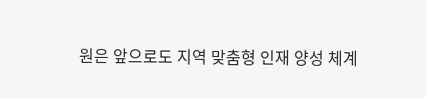원은 앞으로도 지역 맞춤형 인재 양성 체계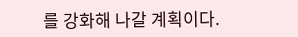를 강화해 나갈 계획이다.